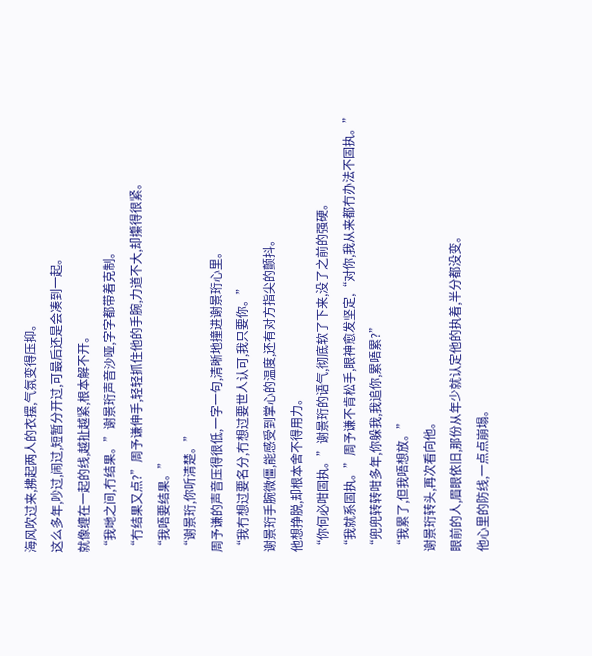海风吹过来,拂起两人的衣摆,气氛变得压抑。
这么多年,吵过,闹过,短暂分开过,可最后还是会凑到一起。
就像缠在一起的线,越扯越紧,根本解不开。
“我哋之间,冇结果。”谢景珩声音沙哑,字字都带着克制。
“冇结果又点?”周予谦伸手,轻轻抓住他的手腕,力道不大,却攥得很紧。
“我唔要结果。”
“谢景珩,你听清楚。”
周予谦的声音压得很低,一字一句,清晰地撞进谢景珩心里。
“我冇想过要名分,冇想过要世人认可,我只要你。”
谢景珩手腕微僵,能感受到掌心的温度,还有对方指尖的颤抖。
他想挣脱,却根本舍不得用力。
“你何必咁固执。”谢景珩的语气,彻底软了下来,没了之前的强硬。
“我就系固执。”周予谦不肯松手,眼神愈发坚定,“对你,我从来都冇办法不固执。”
“兜兜转转咁多年,你躲我,我追你,累唔累?”
“我累了,但我唔想放。”
谢景珩转头,再次看向他。
眼前的人,眉眼依旧,那份从年少就认定他的执着,半分都没变。
他心里的防线,一点点崩塌。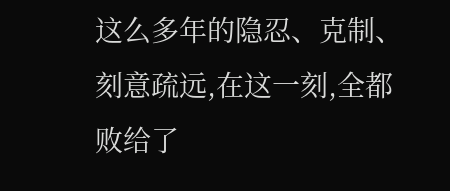这么多年的隐忍、克制、刻意疏远,在这一刻,全都败给了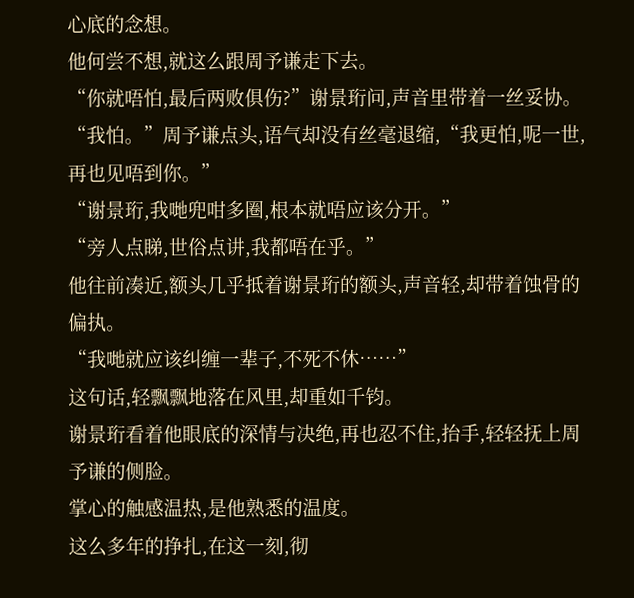心底的念想。
他何尝不想,就这么跟周予谦走下去。
“你就唔怕,最后两败俱伤?”谢景珩问,声音里带着一丝妥协。
“我怕。”周予谦点头,语气却没有丝毫退缩,“我更怕,呢一世,再也见唔到你。”
“谢景珩,我哋兜咁多圈,根本就唔应该分开。”
“旁人点睇,世俗点讲,我都唔在乎。”
他往前凑近,额头几乎抵着谢景珩的额头,声音轻,却带着蚀骨的偏执。
“我哋就应该纠缠一辈子,不死不休……”
这句话,轻飘飘地落在风里,却重如千钧。
谢景珩看着他眼底的深情与决绝,再也忍不住,抬手,轻轻抚上周予谦的侧脸。
掌心的触感温热,是他熟悉的温度。
这么多年的挣扎,在这一刻,彻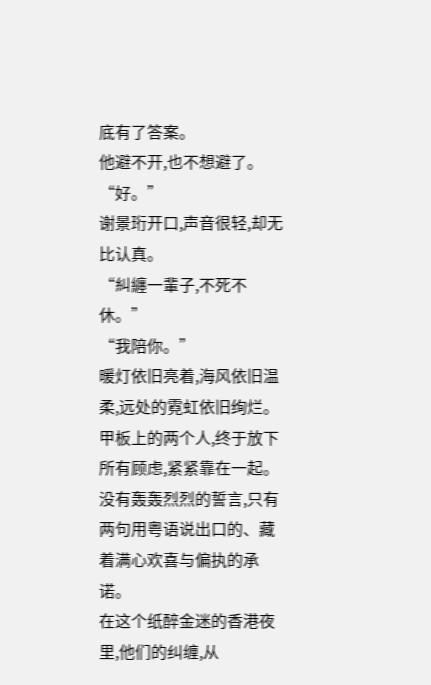底有了答案。
他避不开,也不想避了。
“好。”
谢景珩开口,声音很轻,却无比认真。
“糾纏一輩子,不死不休。”
“我陪你。”
暖灯依旧亮着,海风依旧温柔,远处的霓虹依旧绚烂。
甲板上的两个人,终于放下所有顾虑,紧紧靠在一起。
没有轰轰烈烈的誓言,只有两句用粤语说出口的、藏着满心欢喜与偏执的承诺。
在这个纸醉金迷的香港夜里,他们的纠缠,从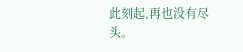此刻起,再也没有尽头。